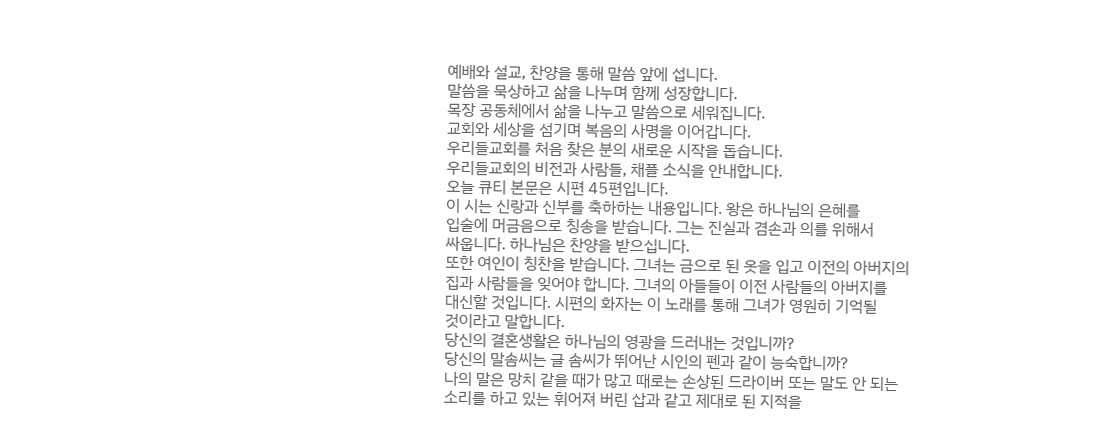예배와 설교, 찬양을 통해 말씀 앞에 섭니다.
말씀을 묵상하고 삶을 나누며 함께 성장합니다.
목장 공동체에서 삶을 나누고 말씀으로 세워집니다.
교회와 세상을 섬기며 복음의 사명을 이어갑니다.
우리들교회를 처음 찾은 분의 새로운 시작을 돕습니다.
우리들교회의 비전과 사람들, 채플 소식을 안내합니다.
오늘 큐티 본문은 시편 45편입니다.
이 시는 신랑과 신부를 축하하는 내용입니다. 왕은 하나님의 은혜를
입술에 머금음으로 칭송을 받습니다. 그는 진실과 겸손과 의를 위해서
싸웁니다. 하나님은 찬양을 받으십니다.
또한 여인이 칭찬을 받습니다. 그녀는 금으로 된 옷을 입고 이전의 아버지의
집과 사람들을 잊어야 합니다. 그녀의 아들들이 이전 사람들의 아버지를
대신할 것입니다. 시편의 화자는 이 노래를 통해 그녀가 영원히 기억될
것이라고 말합니다.
당신의 결혼생활은 하나님의 영광을 드러내는 것입니까?
당신의 말솜씨는 글 솜씨가 뛰어난 시인의 펜과 같이 능숙합니까?
나의 말은 망치 같을 때가 많고 때로는 손상된 드라이버 또는 말도 안 되는
소리를 하고 있는 휘어져 버린 삽과 같고 제대로 된 지적을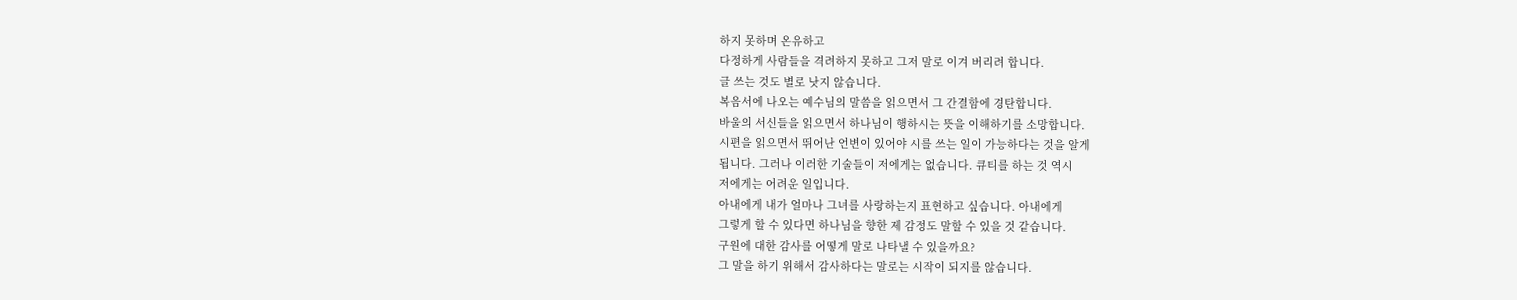하지 못하며 온유하고
다정하게 사람들을 격려하지 못하고 그저 말로 이겨 버리려 합니다.
글 쓰는 것도 별로 낫지 않습니다.
복음서에 나오는 예수님의 말씀을 읽으면서 그 간결함에 경탄합니다.
바울의 서신들을 읽으면서 하나님이 행하시는 뜻을 이해하기를 소망합니다.
시편을 읽으면서 뛰어난 언변이 있어야 시를 쓰는 일이 가능하다는 것을 알게
됩니다. 그러나 이러한 기술들이 저에게는 없습니다. 큐티를 하는 것 역시
저에게는 어려운 일입니다.
아내에게 내가 얼마나 그녀를 사랑하는지 표현하고 싶습니다. 아내에게
그렇게 할 수 있다면 하나님을 향한 제 감정도 말할 수 있을 것 같습니다.
구원에 대한 감사를 어떻게 말로 나타낼 수 있을까요?
그 말을 하기 위해서 감사하다는 말로는 시작이 되지를 않습니다.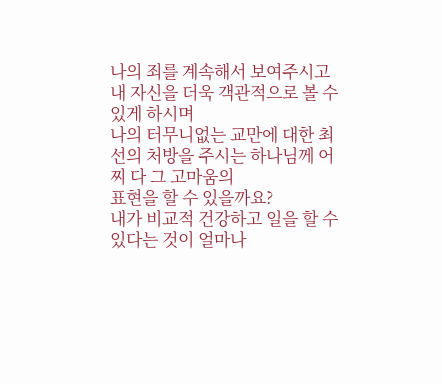나의 죄를 계속해서 보여주시고 내 자신을 더욱 객관적으로 볼 수 있게 하시며
나의 터무니없는 교만에 대한 최선의 처방을 주시는 하나님께 어찌 다 그 고마움의
표현을 할 수 있을까요?
내가 비교적 건강하고 일을 할 수 있다는 것이 얼마나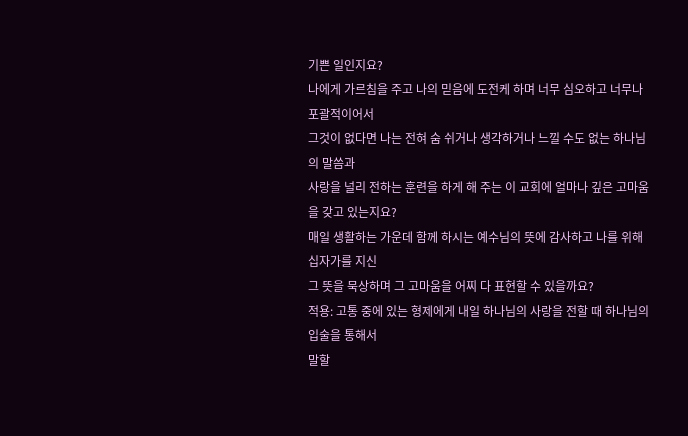기쁜 일인지요?
나에게 가르침을 주고 나의 믿음에 도전케 하며 너무 심오하고 너무나 포괄적이어서
그것이 없다면 나는 전혀 숨 쉬거나 생각하거나 느낄 수도 없는 하나님의 말씀과
사랑을 널리 전하는 훈련을 하게 해 주는 이 교회에 얼마나 깊은 고마움을 갖고 있는지요?
매일 생활하는 가운데 함께 하시는 예수님의 뜻에 감사하고 나를 위해 십자가를 지신
그 뜻을 묵상하며 그 고마움을 어찌 다 표현할 수 있을까요?
적용: 고통 중에 있는 형제에게 내일 하나님의 사랑을 전할 때 하나님의 입술을 통해서
말할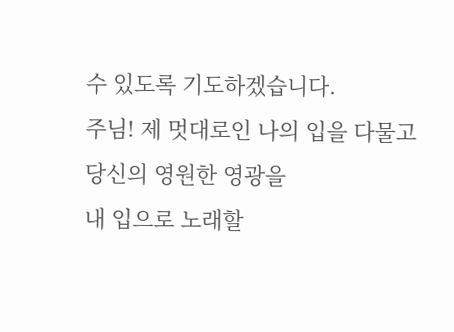수 있도록 기도하겠습니다.
주님! 제 멋대로인 나의 입을 다물고 당신의 영원한 영광을
내 입으로 노래할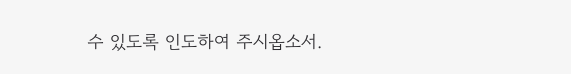수 있도록 인도하여 주시옵소서.